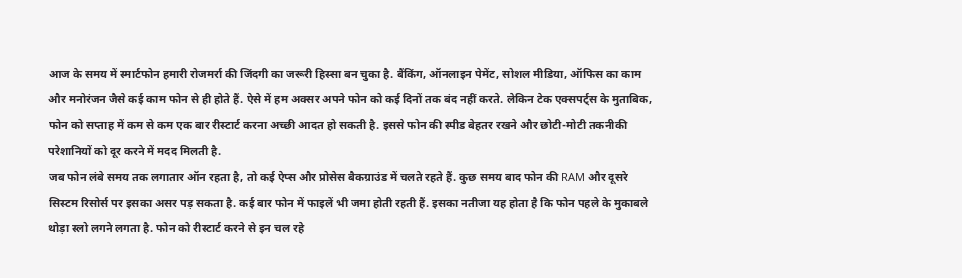आज के समय में स्मार्टफोन हमारी रोजमर्रा की जिंदगी का जरूरी हिस्सा बन चुका है. बैंकिंग, ऑनलाइन पेमेंट, सोशल मीडिया, ऑफिस का काम और मनोरंजन जैसे कई काम फोन से ही होते हैं. ऐसे में हम अक्सर अपने फोन को कई दिनों तक बंद नहीं करते. लेकिन टेक एक्सपर्ट्स के मुताबिक, फोन को सप्ताह में कम से कम एक बार रीस्टार्ट करना अच्छी आदत हो सकती है. इससे फोन की स्पीड बेहतर रखने और छोटी-मोटी तकनीकी परेशानियों को दूर करने में मदद मिलती है.
जब फोन लंबे समय तक लगातार ऑन रहता है, तो कई ऐप्स और प्रोसेस बैकग्राउंड में चलते रहते हैं. कुछ समय बाद फोन की RAM और दूसरे सिस्टम रिसोर्स पर इसका असर पड़ सकता है. कई बार फोन में फाइलें भी जमा होती रहती हैं. इसका नतीजा यह होता है कि फोन पहले के मुकाबले थोड़ा स्लो लगने लगता है. फोन को रीस्टार्ट करने से इन चल रहे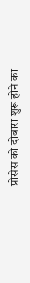प्रोसेस को दोबारा शुरू होने का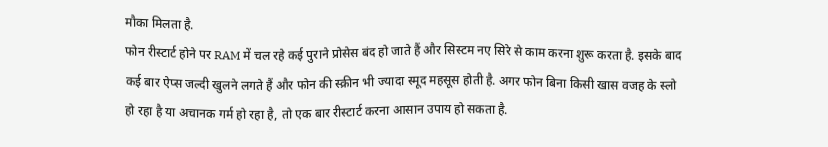मौका मिलता है.
फोन रीस्टार्ट होने पर RAM में चल रहे कई पुराने प्रोसेस बंद हो जाते हैं और सिस्टम नए सिरे से काम करना शुरू करता है. इसके बाद कई बार ऐप्स जल्दी खुलने लगते हैं और फोन की स्क्रीन भी ज्यादा स्मूद महसूस होती है. अगर फोन बिना किसी खास वजह के स्लो हो रहा है या अचानक गर्म हो रहा है, तो एक बार रीस्टार्ट करना आसान उपाय हो सकता है.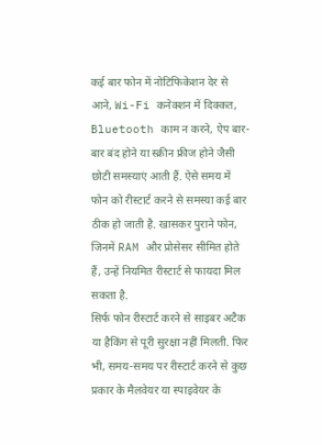कई बार फोन में नोटिफिकेशन देर से आने, Wi-Fi कनेक्शन में दिक्कत, Bluetooth काम न करने, ऐप बार-बार बंद होने या स्क्रीन फ्रीज होने जैसी छोटी समस्याएं आती हैं. ऐसे समय में फोन को रीस्टार्ट करने से समस्या कई बार ठीक हो जाती है. खासकर पुराने फोन, जिनमें RAM और प्रोसेसर सीमित होते हैं, उन्हें नियमित रीस्टार्ट से फायदा मिल सकता है.
सिर्फ फोन रीस्टार्ट करने से साइबर अटैक या हैकिंग से पूरी सुरक्षा नहीं मिलती. फिर भी, समय-समय पर रीस्टार्ट करने से कुछ प्रकार के मैलवेयर या स्पाइवेयर के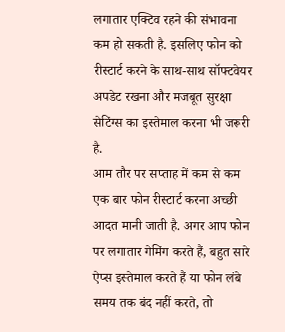लगातार एक्टिव रहने की संभावना कम हो सकती है. इसलिए फोन को रीस्टार्ट करने के साथ-साथ सॉफ्टवेयर अपडेट रखना और मजबूत सुरक्षा सेटिंग्स का इस्तेमाल करना भी जरूरी है.
आम तौर पर सप्ताह में कम से कम एक बार फोन रीस्टार्ट करना अच्छी आदत मानी जाती है. अगर आप फोन पर लगातार गेमिंग करते हैं, बहुत सारे ऐप्स इस्तेमाल करते हैं या फोन लंबे समय तक बंद नहीं करते, तो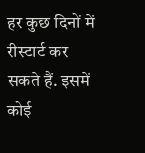हर कुछ दिनों में रीस्टार्ट कर सकते हैं. इसमें कोई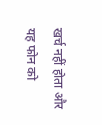खर्च नहीं होता और यह फोन को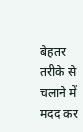बेहतर तरीके से चलाने में मदद कर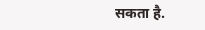सकता है.